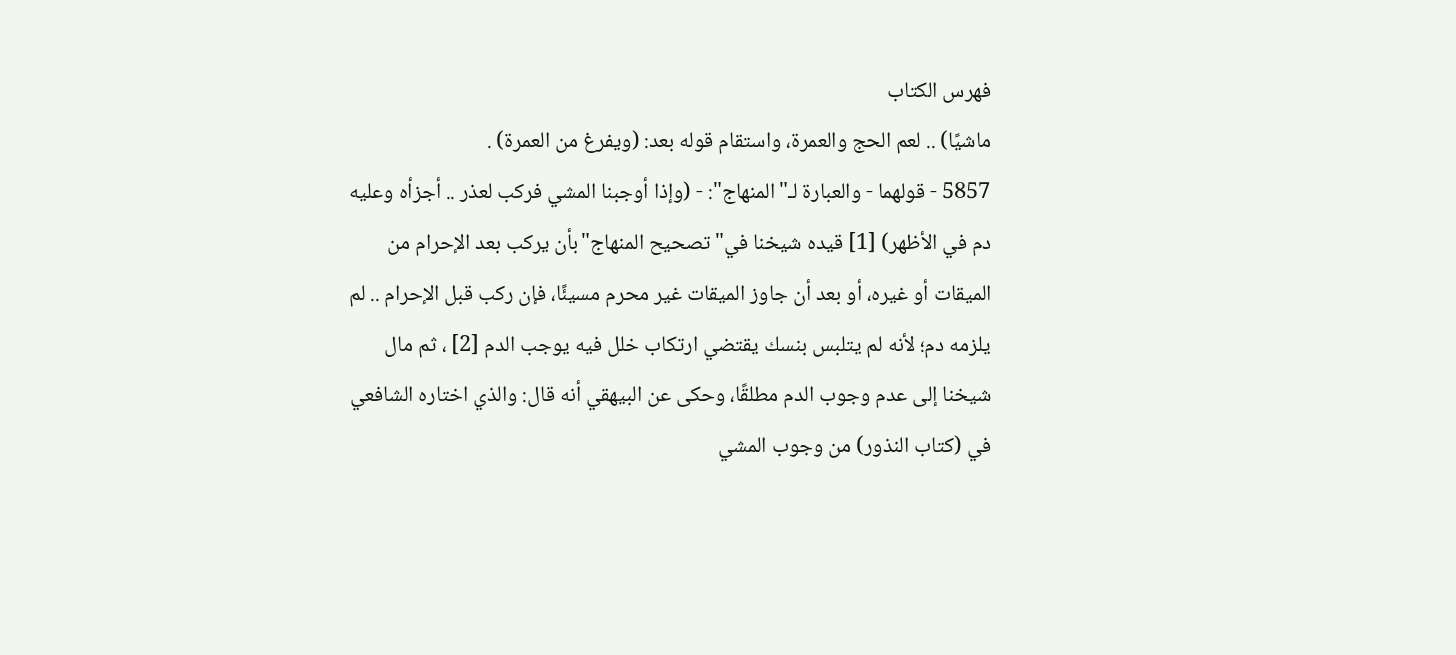فهرس الكتاب
ماشيًا) .. لعم الحج والعمرة، واستقام قوله بعد: (ويفرغ من العمرة) .
5857 - قولهما - والعبارة لـ"المنهاج": - (وإذا أوجبنا المشي فركب لعذر .. أجزأه وعليه دم في الأظهر) [1] قيده شيخنا في"تصحيح المنهاج"بأن يركب بعد الإحرام من الميقات أو غيره، أو بعد أن جاوز الميقات غير محرم مسيئًا، فإن ركب قبل الإحرام .. لم يلزمه دم؛ لأنه لم يتلبس بنسك يقتضي ارتكاب خلل فيه يوجب الدم [2] ، ثم مال شيخنا إلى عدم وجوب الدم مطلقًا، وحكى عن البيهقي أنه قال: والذي اختاره الشافعي في (كتاب النذور) من وجوب المشي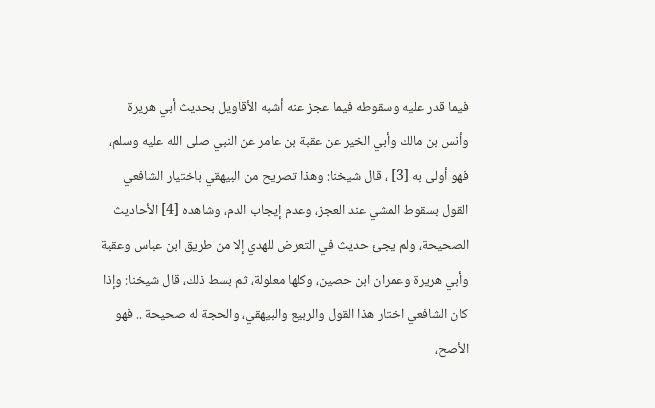فيما قدر عليه وسقوطه فيما عجز عنه أشبه الأقاويل بحديث أبي هريرة وأنس بن مالك وأبي الخير عن عقبة بن عامر عن النبي صلى الله عليه وسلم، فهو أولى به [3] ، قال شيخنا: وهذا تصريح من البيهقي باختيار الشافعي القول بسقوط المشي عند العجز، وعدم إيجاب الدم، وشاهده [4] الأحاديث الصحيحة، ولم يجئ حديث في التعرض للهدي إلا من طريق ابن عباس وعقبة وأبي هريرة وعمران ابن حصين، وكلها معلولة، ثم بسط ذلك، قال شيخنا: وإذا كان الشافعي اختار هذا القول والربيع والبيهقي، والحجة له صحيحة .. فهو الأصح،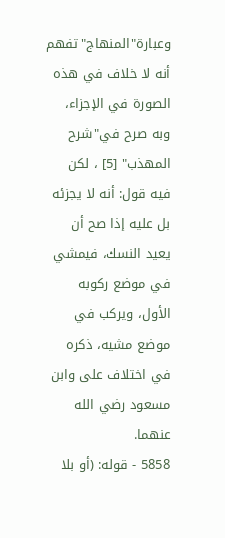وعبارة"المنهاج"تفهم أنه لا خلاف في هذه الصورة في الإجزاء، وبه صرح في"شرح المهذب" [5] ، لكن فيه قول: أنه لا يجزئه بل عليه إذا صح أن يعيد النسك، فيمشي في موضع ركوبه الأول، ويركب في موضع مشيه، ذكره في اختلاف على وابن مسعود رضي الله عنهما.
5858 - قوله: (أو بلا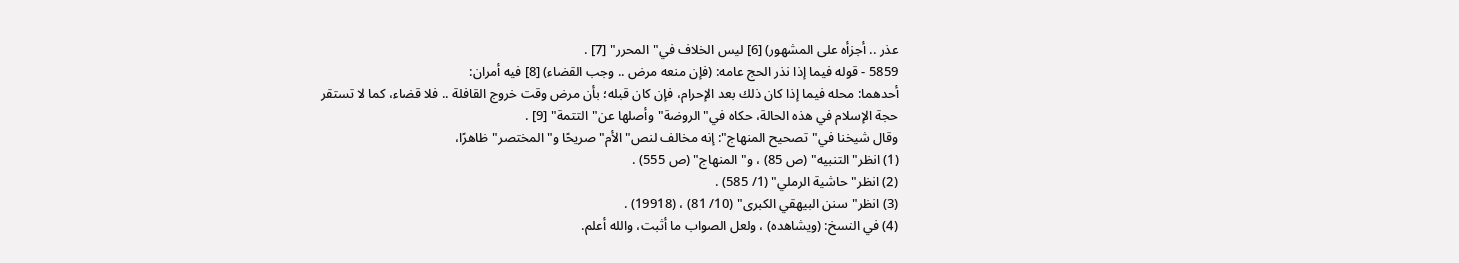عذر .. أجزأه على المشهور) [6] ليس الخلاف في"المحرر" [7] .
5859 - قوله فيما إذا نذر الحج عامه: (فإن منعه مرض .. وجب القضاء) [8] فيه أمران:
أحدهما: محله فيما إذا كان ذلك بعد الإحرام، فإن كان قبله؛ بأن مرض وقت خروج القافلة .. فلا قضاء، كما لا تستقر حجة الإسلام في هذه الحالة، حكاه في"الروضة"وأصلها عن"التتمة" [9] .
وقال شيخنا في"تصحيح المنهاج": إنه مخالف لنص"الأم"صريحًا و"المختصر"ظاهرًا،
(1) انظر"التنبيه" (ص 85) ، و"المنهاج" (ص 555) .
(2) انظر"حاشية الرملي" (1/ 585) .
(3) انظر"سنن البيهقي الكبرى" (10/ 81) ، (19918) .
(4) في النسخ: (ويشاهده) ، ولعل الصواب ما أثبت، والله أعلم.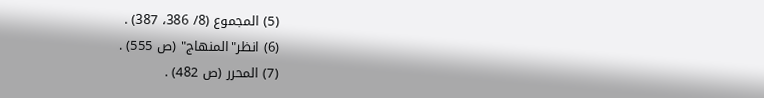(5) المجموع (8/ 386، 387) .
(6) انظر"المنهاج" (ص 555) .
(7) المحرر (ص 482) .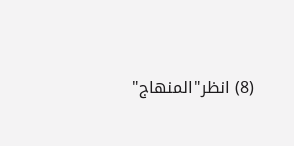(8) انظر"المنهاج"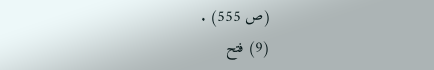(ص 555) .
(9) فتح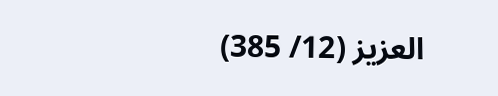العزيز (12/ 385)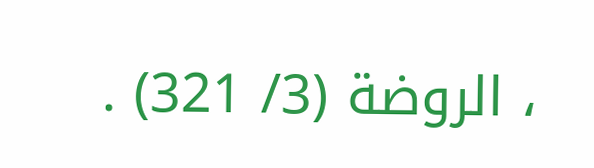، الروضة (3/ 321) .